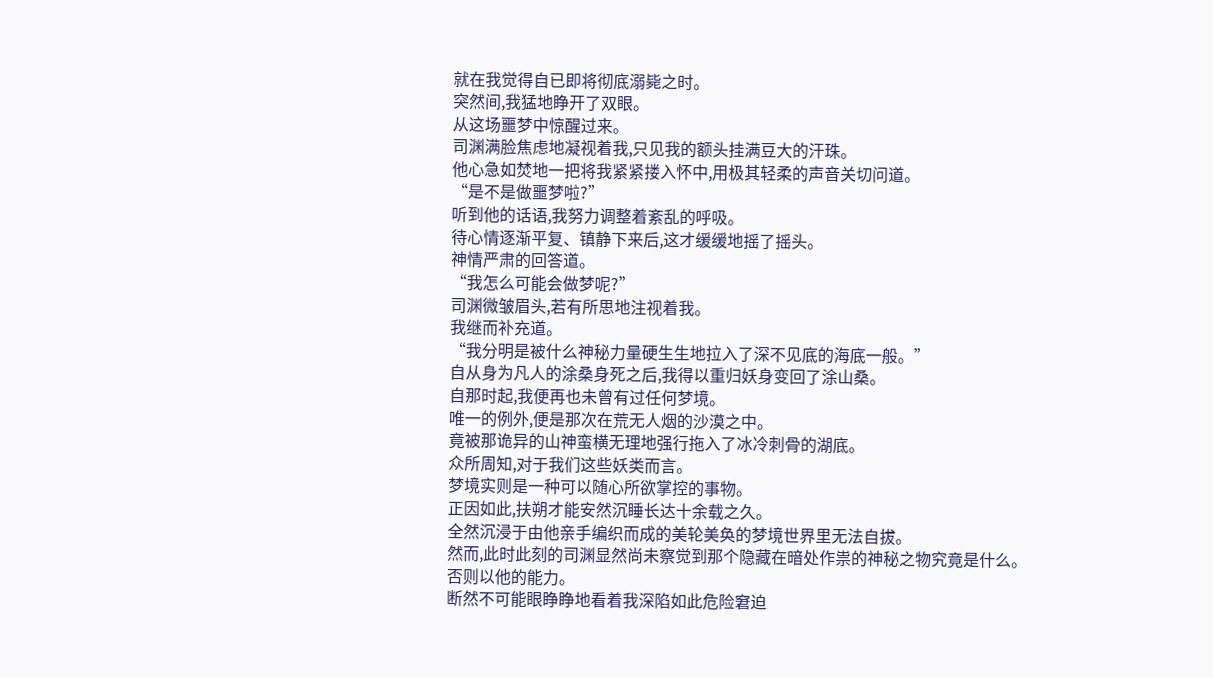就在我觉得自已即将彻底溺毙之时。
突然间,我猛地睁开了双眼。
从这场噩梦中惊醒过来。
司渊满脸焦虑地凝视着我,只见我的额头挂满豆大的汗珠。
他心急如焚地一把将我紧紧搂入怀中,用极其轻柔的声音关切问道。
“是不是做噩梦啦?”
听到他的话语,我努力调整着紊乱的呼吸。
待心情逐渐平复、镇静下来后,这才缓缓地摇了摇头。
神情严肃的回答道。
“我怎么可能会做梦呢?”
司渊微皱眉头,若有所思地注视着我。
我继而补充道。
“我分明是被什么神秘力量硬生生地拉入了深不见底的海底一般。”
自从身为凡人的涂桑身死之后,我得以重归妖身变回了涂山桑。
自那时起,我便再也未曾有过任何梦境。
唯一的例外,便是那次在荒无人烟的沙漠之中。
竟被那诡异的山神蛮横无理地强行拖入了冰冷刺骨的湖底。
众所周知,对于我们这些妖类而言。
梦境实则是一种可以随心所欲掌控的事物。
正因如此,扶朔才能安然沉睡长达十余载之久。
全然沉浸于由他亲手编织而成的美轮美奂的梦境世界里无法自拔。
然而,此时此刻的司渊显然尚未察觉到那个隐藏在暗处作祟的神秘之物究竟是什么。
否则以他的能力。
断然不可能眼睁睁地看着我深陷如此危险窘迫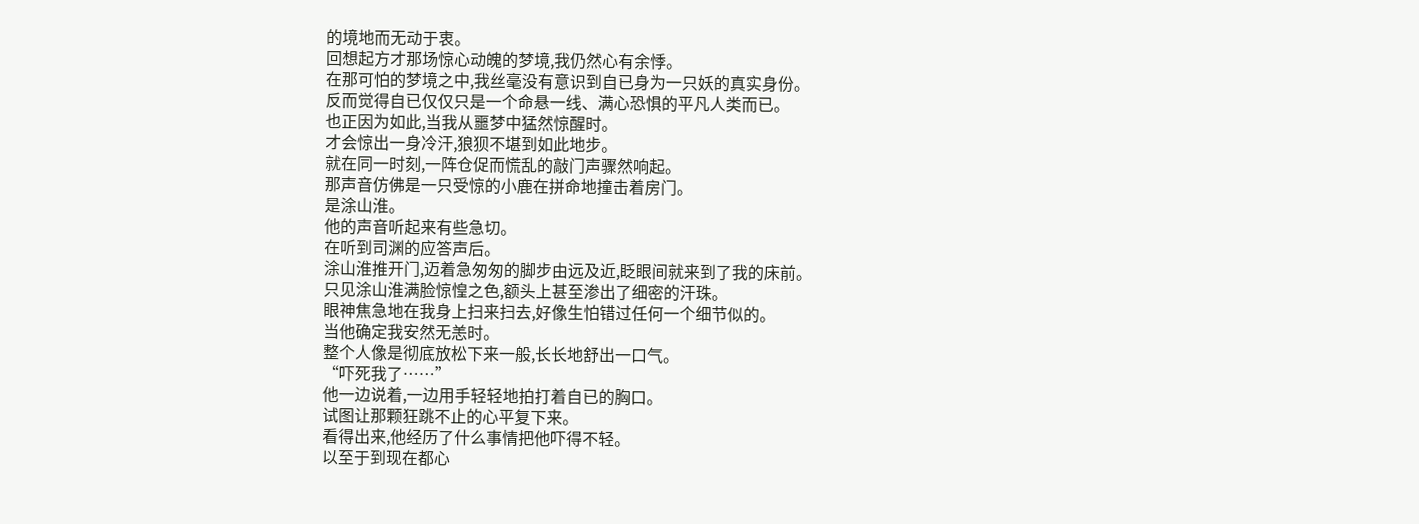的境地而无动于衷。
回想起方才那场惊心动魄的梦境,我仍然心有余悸。
在那可怕的梦境之中,我丝毫没有意识到自已身为一只妖的真实身份。
反而觉得自已仅仅只是一个命悬一线、满心恐惧的平凡人类而已。
也正因为如此,当我从噩梦中猛然惊醒时。
才会惊出一身冷汗,狼狈不堪到如此地步。
就在同一时刻,一阵仓促而慌乱的敲门声骤然响起。
那声音仿佛是一只受惊的小鹿在拼命地撞击着房门。
是涂山淮。
他的声音听起来有些急切。
在听到司渊的应答声后。
涂山淮推开门,迈着急匆匆的脚步由远及近,眨眼间就来到了我的床前。
只见涂山淮满脸惊惶之色,额头上甚至渗出了细密的汗珠。
眼神焦急地在我身上扫来扫去,好像生怕错过任何一个细节似的。
当他确定我安然无恙时。
整个人像是彻底放松下来一般,长长地舒出一口气。
“吓死我了……”
他一边说着,一边用手轻轻地拍打着自已的胸口。
试图让那颗狂跳不止的心平复下来。
看得出来,他经历了什么事情把他吓得不轻。
以至于到现在都心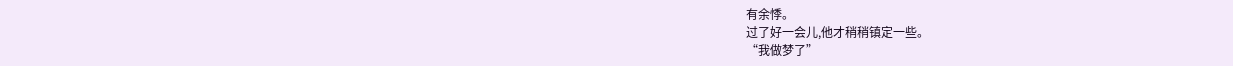有余悸。
过了好一会儿,他才稍稍镇定一些。
“我做梦了”